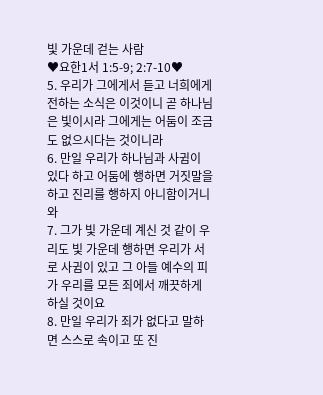빛 가운데 걷는 사람
♥요한1서 1:5-9; 2:7-10♥
5. 우리가 그에게서 듣고 너희에게 전하는 소식은 이것이니 곧 하나님은 빛이시라 그에게는 어둠이 조금도 없으시다는 것이니라
6. 만일 우리가 하나님과 사귐이 있다 하고 어둠에 행하면 거짓말을 하고 진리를 행하지 아니함이거니와
7. 그가 빛 가운데 계신 것 같이 우리도 빛 가운데 행하면 우리가 서로 사귐이 있고 그 아들 예수의 피가 우리를 모든 죄에서 깨끗하게 하실 것이요
8. 만일 우리가 죄가 없다고 말하면 스스로 속이고 또 진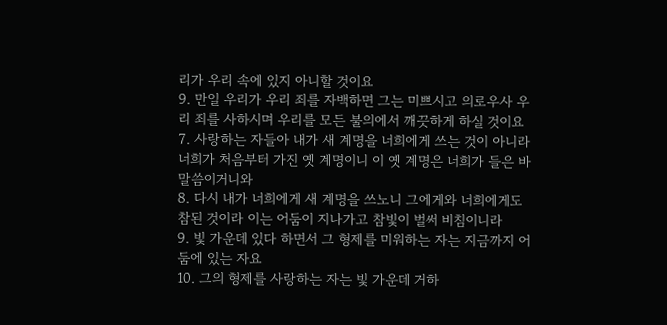리가 우리 속에 있지 아니할 것이요
9. 만일 우리가 우리 죄를 자백하면 그는 미쁘시고 의로우사 우리 죄를 사하시며 우리를 모든 불의에서 깨끗하게 하실 것이요
7. 사랑하는 자들아 내가 새 계명을 너희에게 쓰는 것이 아니라 너희가 처음부터 가진 옛 계명이니 이 옛 계명은 너희가 들은 바 말씀이거니와
8. 다시 내가 너희에게 새 계명을 쓰노니 그에게와 너희에게도 참된 것이라 이는 어둠이 지나가고 참빛이 벌써 비침이니라
9. 빛 가운데 있다 하면서 그 형제를 미워하는 자는 지금까지 어둠에 있는 자요
10. 그의 형제를 사랑하는 자는 빛 가운데 거하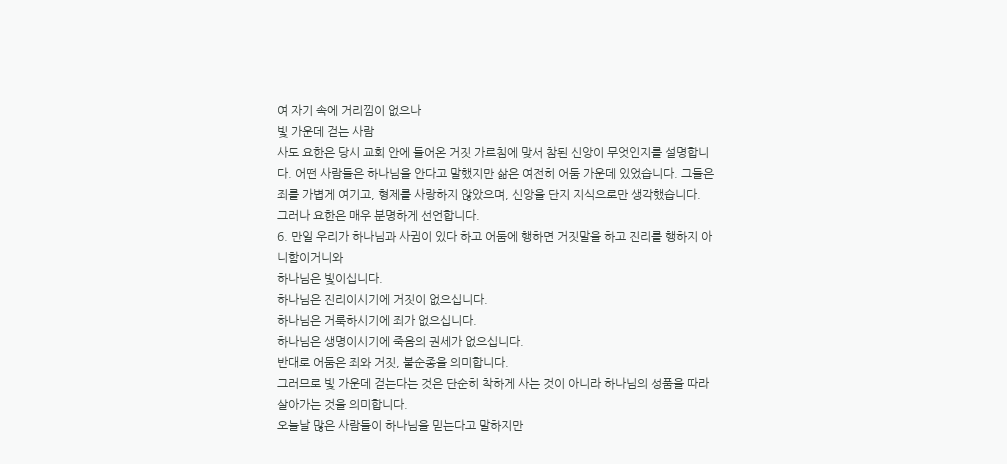여 자기 속에 거리낌이 없으나
빛 가운데 걷는 사람
사도 요한은 당시 교회 안에 들어온 거짓 가르침에 맞서 참된 신앙이 무엇인지를 설명합니다. 어떤 사람들은 하나님을 안다고 말했지만 삶은 여전히 어둠 가운데 있었습니다. 그들은 죄를 가볍게 여기고, 형제를 사랑하지 않았으며, 신앙을 단지 지식으로만 생각했습니다.
그러나 요한은 매우 분명하게 선언합니다.
6. 만일 우리가 하나님과 사귐이 있다 하고 어둠에 행하면 거짓말을 하고 진리를 행하지 아니함이거니와
하나님은 빛이십니다.
하나님은 진리이시기에 거짓이 없으십니다.
하나님은 거룩하시기에 죄가 없으십니다.
하나님은 생명이시기에 죽음의 권세가 없으십니다.
반대로 어둠은 죄와 거짓, 불순종을 의미합니다.
그러므로 빛 가운데 걷는다는 것은 단순히 착하게 사는 것이 아니라 하나님의 성품을 따라 살아가는 것을 의미합니다.
오늘날 많은 사람들이 하나님을 믿는다고 말하지만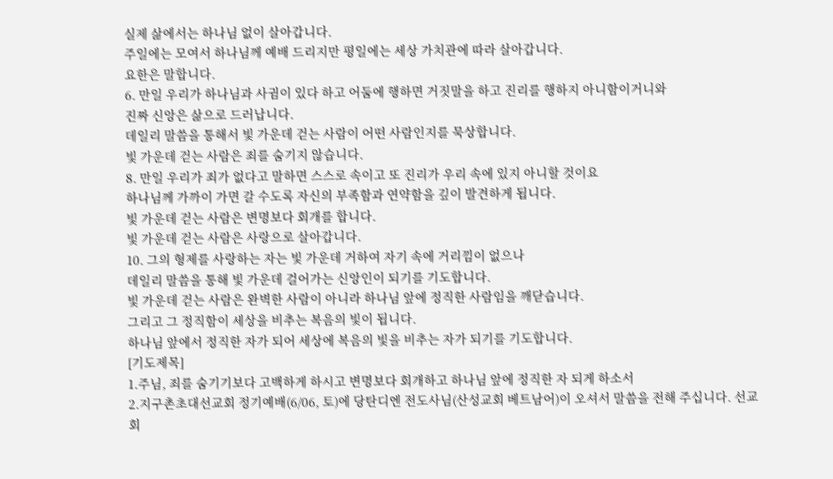실제 삶에서는 하나님 없이 살아갑니다.
주일에는 모여서 하나님께 예배 드리지만 평일에는 세상 가치관에 따라 살아갑니다.
요한은 말합니다.
6. 만일 우리가 하나님과 사귐이 있다 하고 어둠에 행하면 거짓말을 하고 진리를 행하지 아니함이거니와
진짜 신앙은 삶으로 드러납니다.
데일리 말씀을 통해서 빛 가운데 걷는 사람이 어떤 사람인지를 묵상합니다.
빛 가운데 걷는 사람은 죄를 숨기지 않습니다.
8. 만일 우리가 죄가 없다고 말하면 스스로 속이고 또 진리가 우리 속에 있지 아니할 것이요
하나님께 가까이 가면 갈 수도록 자신의 부족함과 연약함을 깊이 발견하게 됩니다.
빛 가운데 걷는 사람은 변명보다 회개를 합니다.
빛 가운데 걷는 사람은 사랑으로 살아갑니다.
10. 그의 형제를 사랑하는 자는 빛 가운데 거하여 자기 속에 거리낌이 없으나
데일리 말씀을 통해 빛 가운데 걸어가는 신앙인이 되기를 기도합니다.
빛 가운데 걷는 사람은 완벽한 사람이 아니라 하나님 앞에 정직한 사람임을 깨닫습니다.
그리고 그 정직함이 세상을 비추는 복음의 빛이 됩니다.
하나님 앞에서 정직한 자가 되어 세상에 복음의 빛을 비추는 자가 되기를 기도합니다.
[기도제목]
1.주님, 죄를 숨기기보다 고백하게 하시고 변명보다 회개하고 하나님 앞에 정직한 자 되게 하소서
2.지구촌초대선교회 정기예배(6/06, 토)에 당탄디엔 전도사님(산성교회 베트남어)이 오셔서 말씀을 전해 주십니다. 선교회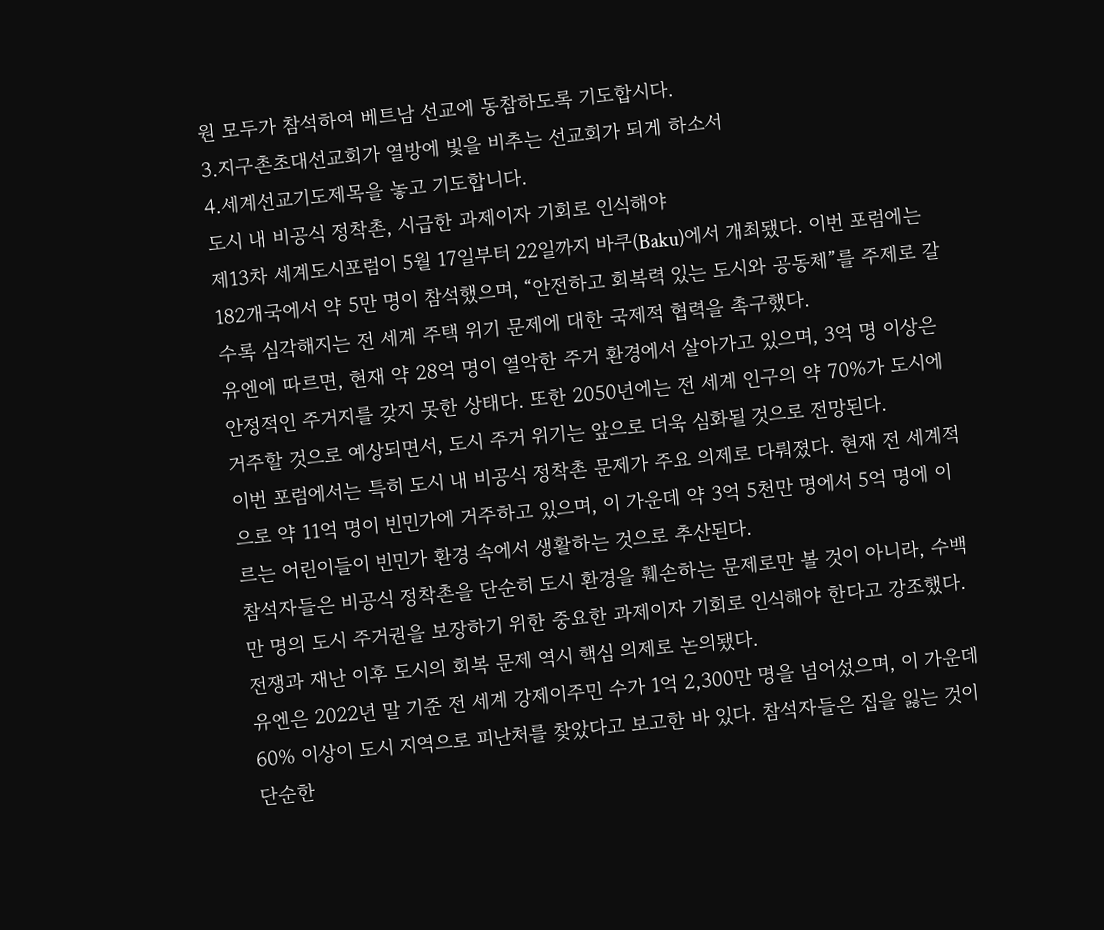원 모두가 참석하여 베트남 선교에 동참하도록 기도합시다.
3.지구촌초대선교회가 열방에 빛을 비추는 선교회가 되게 하소서
4.세계선교기도제목을 놓고 기도합니다.
도시 내 비공식 정착촌, 시급한 과제이자 기회로 인식해야
제13차 세계도시포럼이 5월 17일부터 22일까지 바쿠(Baku)에서 개최됐다. 이번 포럼에는 182개국에서 약 5만 명이 참석했으며, “안전하고 회복력 있는 도시와 공동체”를 주제로 갈수록 심각해지는 전 세계 주택 위기 문제에 대한 국제적 협력을 촉구했다.
유엔에 따르면, 현재 약 28억 명이 열악한 주거 환경에서 살아가고 있으며, 3억 명 이상은 안정적인 주거지를 갖지 못한 상태다. 또한 2050년에는 전 세계 인구의 약 70%가 도시에 거주할 것으로 예상되면서, 도시 주거 위기는 앞으로 더욱 심화될 것으로 전망된다.
이번 포럼에서는 특히 도시 내 비공식 정착촌 문제가 주요 의제로 다뤄졌다. 현재 전 세계적으로 약 11억 명이 빈민가에 거주하고 있으며, 이 가운데 약 3억 5천만 명에서 5억 명에 이르는 어린이들이 빈민가 환경 속에서 생활하는 것으로 추산된다.
참석자들은 비공식 정착촌을 단순히 도시 환경을 훼손하는 문제로만 볼 것이 아니라, 수백만 명의 도시 주거권을 보장하기 위한 중요한 과제이자 기회로 인식해야 한다고 강조했다. 전쟁과 재난 이후 도시의 회복 문제 역시 핵심 의제로 논의됐다.
유엔은 2022년 말 기준 전 세계 강제이주민 수가 1억 2,300만 명을 넘어섰으며, 이 가운데 60% 이상이 도시 지역으로 피난처를 찾았다고 보고한 바 있다. 참석자들은 집을 잃는 것이 단순한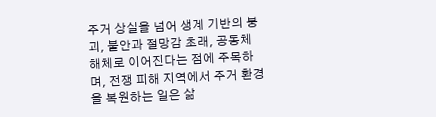주거 상실을 넘어 생계 기반의 붕괴, 불안과 절망감 초래, 공동체 해체로 이어진다는 점에 주목하며, 전쟁 피해 지역에서 주거 환경을 복원하는 일은 삶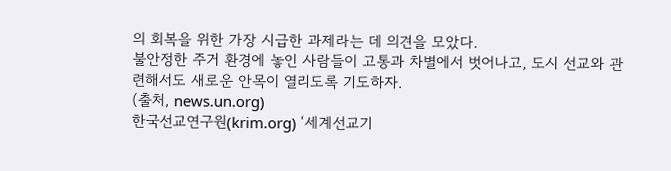의 회복을 위한 가장 시급한 과제라는 데 의견을 모았다.
불안정한 주거 환경에 놓인 사람들이 고통과 차별에서 벗어나고, 도시 선교와 관련해서도 새로운 안목이 열리도록 기도하자.
(출처, news.un.org)
한국선교연구원(krim.org) ‘세계선교기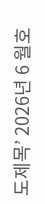도제목’ 2026년 6 월호